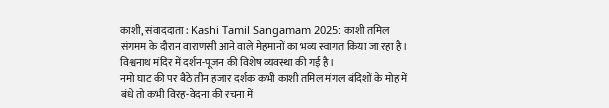काशी, संवाददाता : Kashi Tamil Sangamam 2025: काशी तमिल संगमम के दौरान वाराणसी आने वाले मेहमानों का भव्य स्वागत किया जा रहा है। विश्वनाथ मंदिर में दर्शन-पूजन की विशेष व्यवस्था की गई है।
नमो घाट की पर बैठे तीन हजार दर्शक कभी काशी तमिल मंगल बंदिशों के मोह में बंधे तो कभी विरह-वेदना की रचना में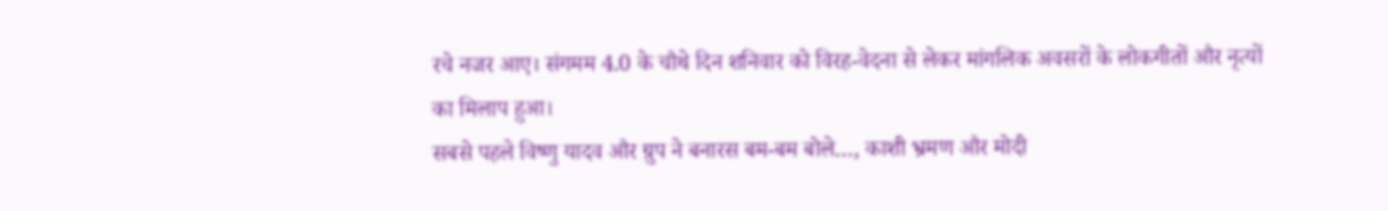रचे नजर आए। संगमम 4.0 के चौथे दिन शनिवार को विरह-वेदना से लेकर मांगलिक अवसरों के लोकगीतों और नृत्यों का मिलाप हुआ।
सबसे पहले विष्णु यादव और ग्रुप ने बनारस बम-बम बोले…, काशी भ्रमण और मोदी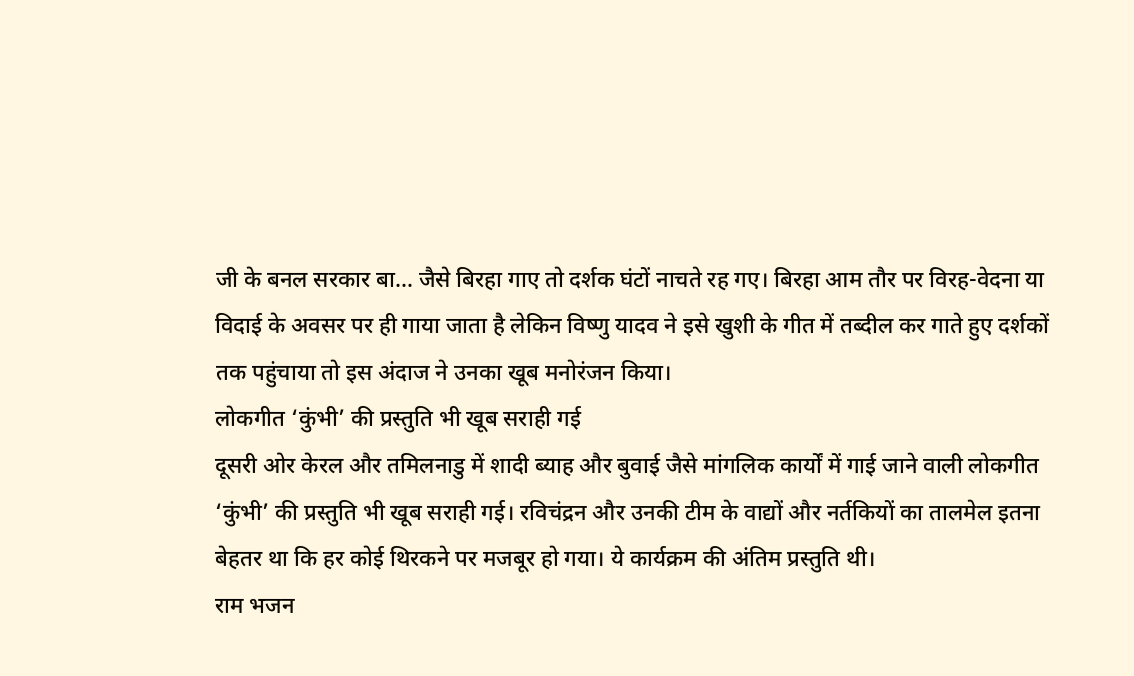जी के बनल सरकार बा… जैसे बिरहा गाए तो दर्शक घंटों नाचते रह गए। बिरहा आम तौर पर विरह-वेदना या विदाई के अवसर पर ही गाया जाता है लेकिन विष्णु यादव ने इसे खुशी के गीत में तब्दील कर गाते हुए दर्शकों तक पहुंचाया तो इस अंदाज ने उनका खूब मनोरंजन किया।
लोकगीत ‘कुंभी’ की प्रस्तुति भी खूब सराही गई
दूसरी ओर केरल और तमिलनाडु में शादी ब्याह और बुवाई जैसे मांगलिक कार्यों में गाई जाने वाली लोकगीत ‘कुंभी’ की प्रस्तुति भी खूब सराही गई। रविचंद्रन और उनकी टीम के वाद्यों और नर्तकियों का तालमेल इतना बेहतर था कि हर कोई थिरकने पर मजबूर हो गया। ये कार्यक्रम की अंतिम प्रस्तुति थी।
राम भजन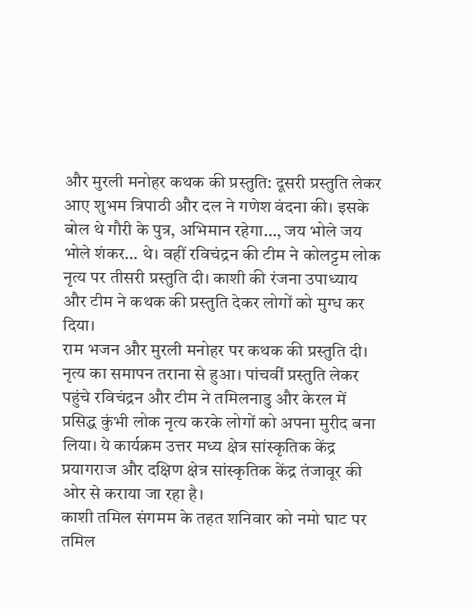और मुरली मनोहर कथक की प्रस्तुति: दूसरी प्रस्तुति लेकर आए शुभम त्रिपाठी और दल ने गणेश वंदना की। इसके बोल थे गौरी के पुत्र, अभिमान रहेगा…, जय भोले जय भोले शंकर… थे। वहीं रविचंद्रन की टीम ने कोलट्टम लोक नृत्य पर तीसरी प्रस्तुति दी। काशी की रंजना उपाध्याय और टीम ने कथक की प्रस्तुति देकर लोगों को मुग्ध कर दिया।
राम भजन और मुरली मनोहर पर कथक की प्रस्तुति दी। नृत्य का समापन तराना से हुआ। पांचवीं प्रस्तुति लेकर पहुंचे रविचंद्रन और टीम ने तमिलनाडु और केरल में प्रसिद्ध कुंभी लोक नृत्य करके लोगों को अपना मुरीद बना लिया। ये कार्यक्रम उत्तर मध्य क्षेत्र सांस्कृतिक केंद्र प्रयागराज और दक्षिण क्षेत्र सांस्कृतिक केंद्र तंजावूर की ओर से कराया जा रहा है।
काशी तमिल संगमम के तहत शनिवार को नमो घाट पर तमिल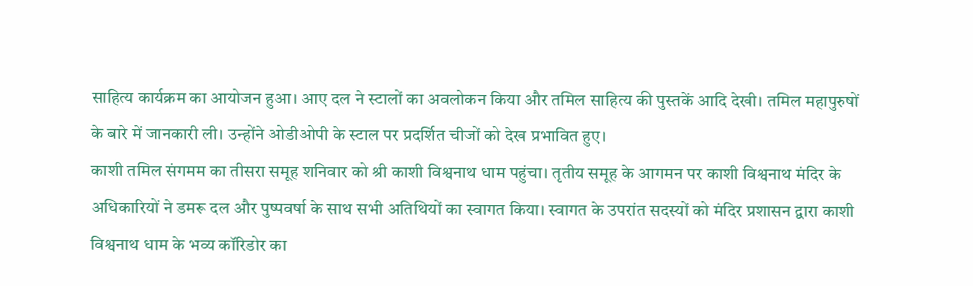साहित्य कार्यक्रम का आयोजन हुआ। आए दल ने स्टालों का अवलोकन किया और तमिल साहित्य की पुस्तकें आदि देखी। तमिल महापुरुषों के बारे में जानकारी ली। उन्होंने ओडीओपी के स्टाल पर प्रदर्शित चीजों को देख प्रभावित हुए।
काशी तमिल संगमम का तीसरा समूह शनिवार को श्री काशी विश्वनाथ धाम पहुंचा। तृतीय समूह के आगमन पर काशी विश्वनाथ मंदिर के अधिकारियों ने डमरू दल और पुष्पवर्षा के साथ सभी अतिथियों का स्वागत किया। स्वागत के उपरांत सदस्यों को मंदिर प्रशासन द्वारा काशी विश्वनाथ धाम के भव्य कॉरिडोर का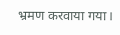भ्रमण करवाया गया।